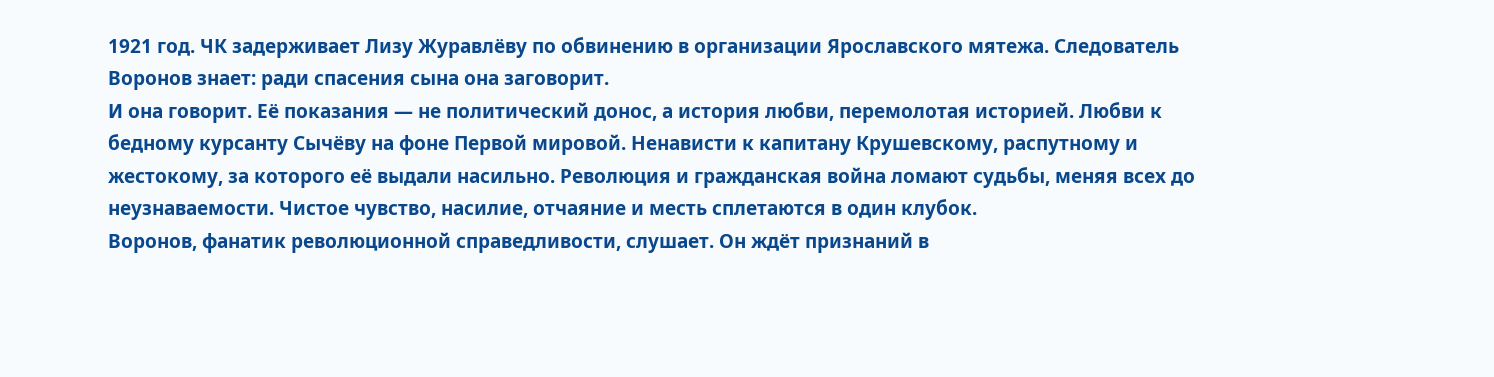1921 год. ЧК задерживает Лизу Журавлёву по обвинению в организации Ярославского мятежа. Следователь Воронов знает: ради спасения сына она заговорит.
И она говорит. Её показания — не политический донос, а история любви, перемолотая историей. Любви к бедному курсанту Сычёву на фоне Первой мировой. Ненависти к капитану Крушевскому, распутному и жестокому, за которого её выдали насильно. Революция и гражданская война ломают судьбы, меняя всех до неузнаваемости. Чистое чувство, насилие, отчаяние и месть сплетаются в один клубок.
Воронов, фанатик революционной справедливости, слушает. Он ждёт признаний в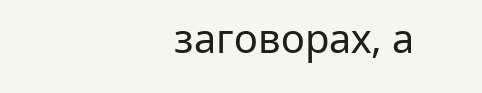заговорах, а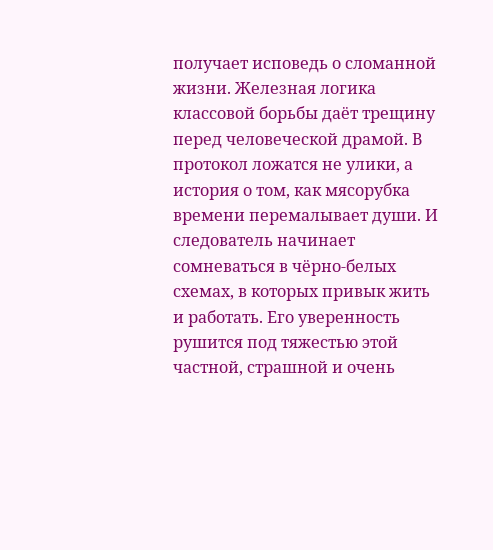получает исповедь о сломанной жизни. Железная логика классовой борьбы даёт трещину перед человеческой драмой. В протокол ложатся не улики, а история о том, как мясорубка времени перемалывает души. И следователь начинает сомневаться в чёрно-белых схемах, в которых привык жить и работать. Его уверенность рушится под тяжестью этой частной, страшной и очень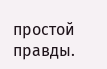простой правды.